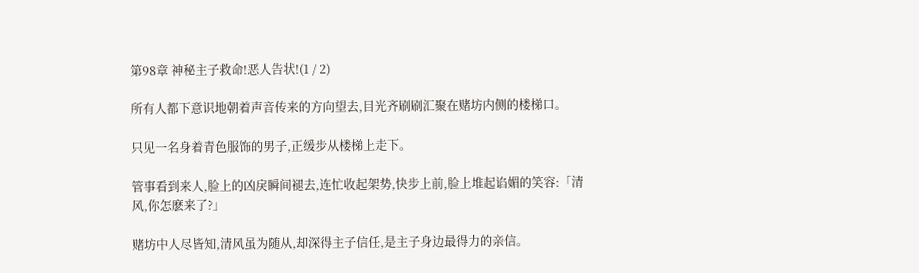第98章 神秘主子救命!恶人告状!(1 / 2)

所有人都下意识地朝着声音传来的方向望去,目光齐刷刷汇聚在赌坊内侧的楼梯口。

只见一名身着青色服饰的男子,正缓步从楼梯上走下。

管事看到来人,脸上的凶戾瞬间褪去,连忙收起架势,快步上前,脸上堆起谄媚的笑容:「清风,你怎麽来了?」

赌坊中人尽皆知,清风虽为随从,却深得主子信任,是主子身边最得力的亲信。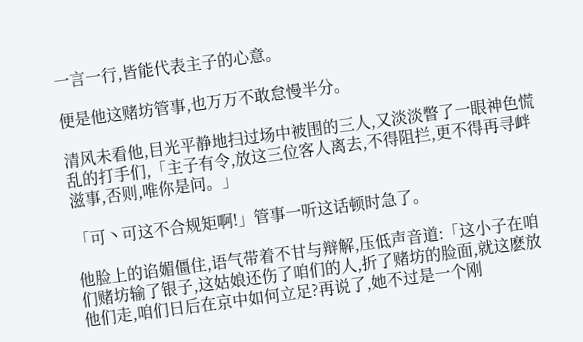一言一行,皆能代表主子的心意。

便是他这赌坊管事,也万万不敢怠慢半分。

清风未看他,目光平静地扫过场中被围的三人,又淡淡瞥了一眼神色慌乱的打手们,「主子有令,放这三位客人离去,不得阻拦,更不得再寻衅滋事,否则,唯你是问。」

「可丶可这不合规矩啊!」管事一听这话顿时急了。

他脸上的谄媚僵住,语气带着不甘与辩解,压低声音道:「这小子在咱们赌坊输了银子,这姑娘还伤了咱们的人,折了赌坊的脸面,就这麽放他们走,咱们日后在京中如何立足?再说了,她不过是一个刚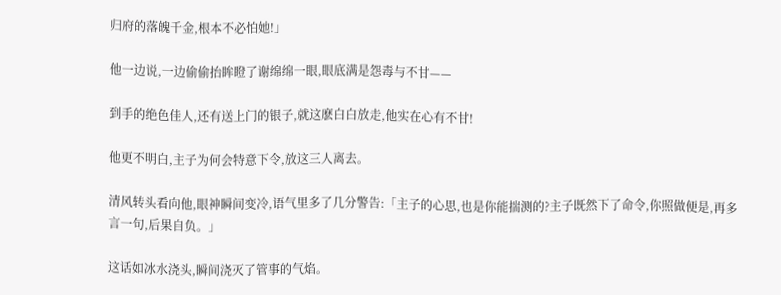归府的落魄千金,根本不必怕她!」

他一边说,一边偷偷抬眸瞪了谢绵绵一眼,眼底满是怨毒与不甘——

到手的绝色佳人,还有送上门的银子,就这麽白白放走,他实在心有不甘!

他更不明白,主子为何会特意下令,放这三人离去。

清风转头看向他,眼神瞬间变冷,语气里多了几分警告:「主子的心思,也是你能揣测的?主子既然下了命令,你照做便是,再多言一句,后果自负。」

这话如冰水浇头,瞬间浇灭了管事的气焰。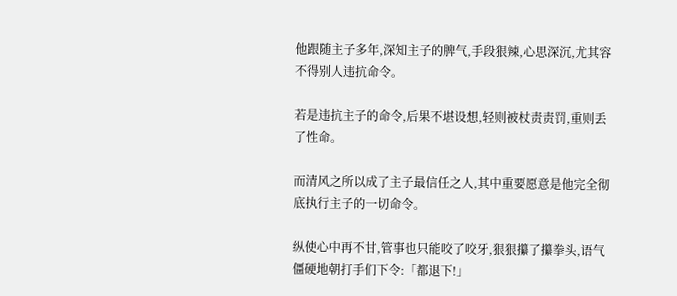他跟随主子多年,深知主子的脾气,手段狠辣,心思深沉,尤其容不得别人违抗命令。

若是违抗主子的命令,后果不堪设想,轻则被杖责责罚,重则丢了性命。

而清风之所以成了主子最信任之人,其中重要愿意是他完全彻底执行主子的一切命令。

纵使心中再不甘,管事也只能咬了咬牙,狠狠攥了攥拳头,语气僵硬地朝打手们下令:「都退下!」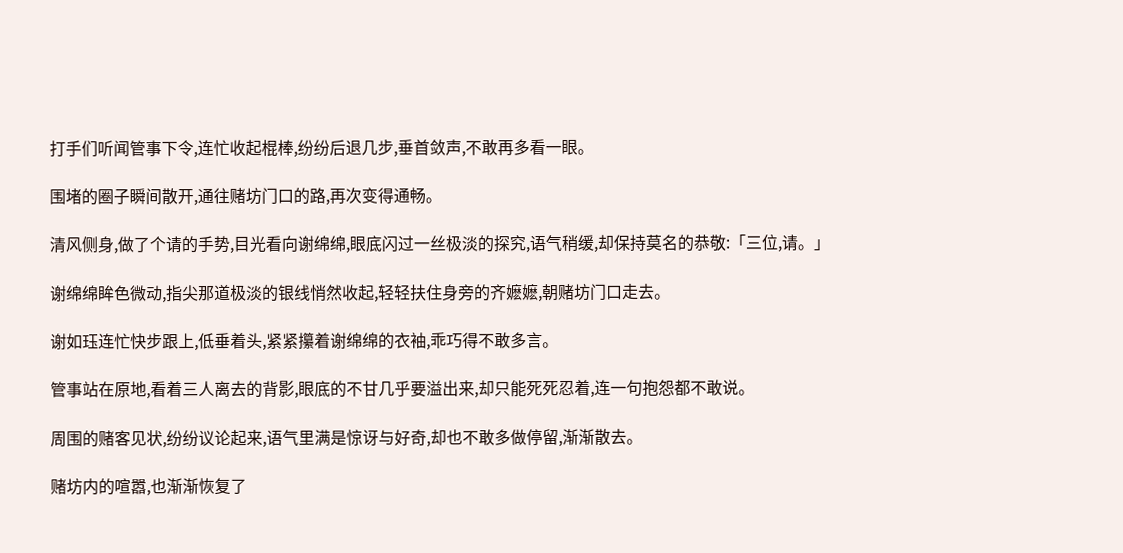打手们听闻管事下令,连忙收起棍棒,纷纷后退几步,垂首敛声,不敢再多看一眼。

围堵的圈子瞬间散开,通往赌坊门口的路,再次变得通畅。

清风侧身,做了个请的手势,目光看向谢绵绵,眼底闪过一丝极淡的探究,语气稍缓,却保持莫名的恭敬:「三位,请。」

谢绵绵眸色微动,指尖那道极淡的银线悄然收起,轻轻扶住身旁的齐嬷嬷,朝赌坊门口走去。

谢如珏连忙快步跟上,低垂着头,紧紧攥着谢绵绵的衣袖,乖巧得不敢多言。

管事站在原地,看着三人离去的背影,眼底的不甘几乎要溢出来,却只能死死忍着,连一句抱怨都不敢说。

周围的赌客见状,纷纷议论起来,语气里满是惊讶与好奇,却也不敢多做停留,渐渐散去。

赌坊内的喧嚣,也渐渐恢复了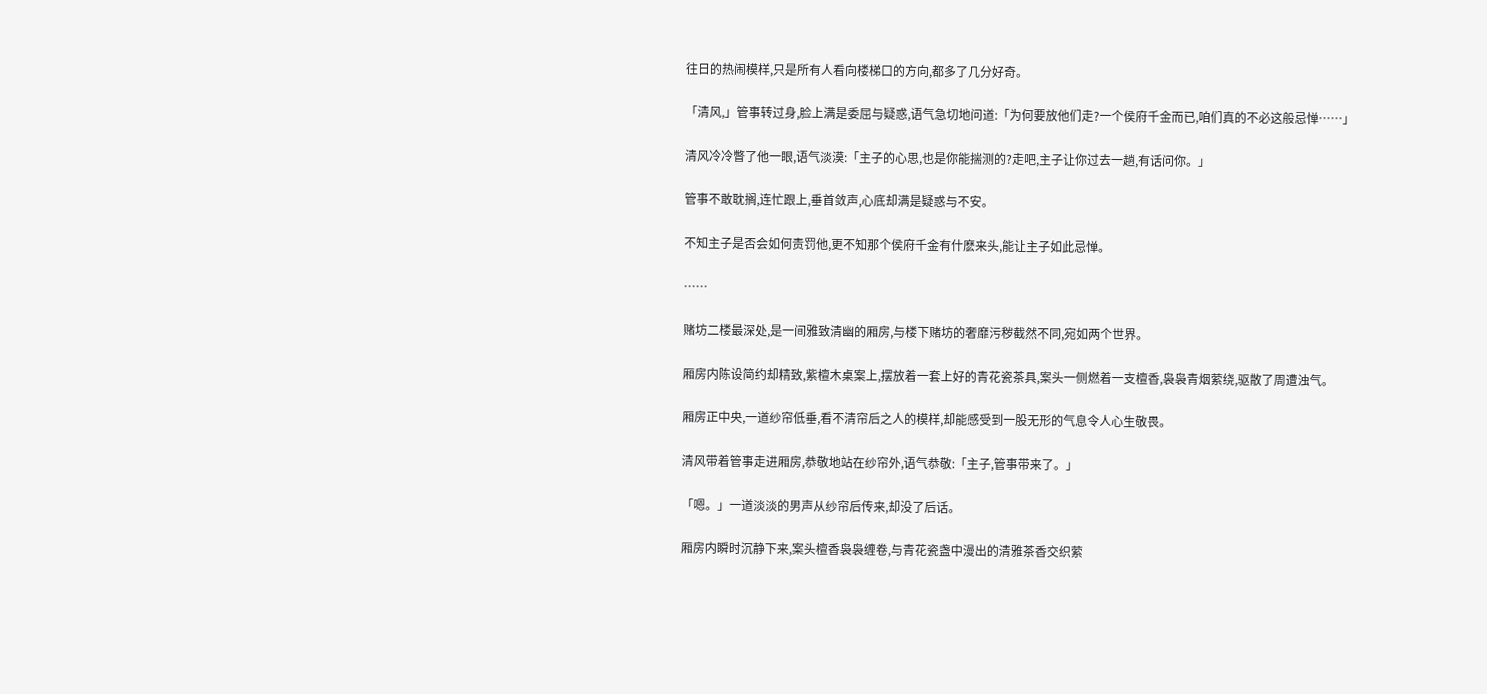往日的热闹模样,只是所有人看向楼梯口的方向,都多了几分好奇。

「清风,」管事转过身,脸上满是委屈与疑惑,语气急切地问道:「为何要放他们走?一个侯府千金而已,咱们真的不必这般忌惮……」

清风冷冷瞥了他一眼,语气淡漠:「主子的心思,也是你能揣测的?走吧,主子让你过去一趟,有话问你。」

管事不敢耽搁,连忙跟上,垂首敛声,心底却满是疑惑与不安。

不知主子是否会如何责罚他,更不知那个侯府千金有什麽来头,能让主子如此忌惮。

……

赌坊二楼最深处,是一间雅致清幽的厢房,与楼下赌坊的奢靡污秽截然不同,宛如两个世界。

厢房内陈设简约却精致,紫檀木桌案上,摆放着一套上好的青花瓷茶具,案头一侧燃着一支檀香,袅袅青烟萦绕,驱散了周遭浊气。

厢房正中央,一道纱帘低垂,看不清帘后之人的模样,却能感受到一股无形的气息令人心生敬畏。

清风带着管事走进厢房,恭敬地站在纱帘外,语气恭敬:「主子,管事带来了。」

「嗯。」一道淡淡的男声从纱帘后传来,却没了后话。

厢房内瞬时沉静下来,案头檀香袅袅缠卷,与青花瓷盏中漫出的清雅茶香交织萦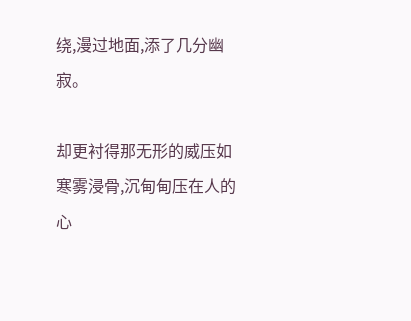绕,漫过地面,添了几分幽寂。

却更衬得那无形的威压如寒雾浸骨,沉甸甸压在人的心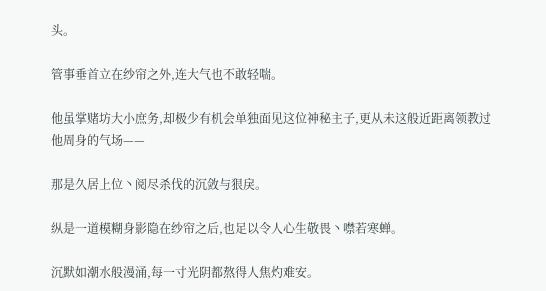头。

管事垂首立在纱帘之外,连大气也不敢轻喘。

他虽掌赌坊大小庶务,却极少有机会单独面见这位神秘主子,更从未这般近距离领教过他周身的气场——

那是久居上位丶阅尽杀伐的沉敛与狠戾。

纵是一道模糊身影隐在纱帘之后,也足以令人心生敬畏丶噤若寒蝉。

沉默如潮水般漫涌,每一寸光阴都熬得人焦灼难安。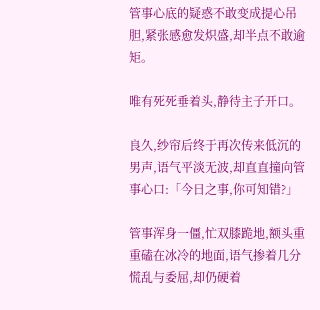管事心底的疑惑不敢变成提心吊胆,紧张感愈发炽盛,却半点不敢逾矩。

唯有死死垂着头,静待主子开口。

良久,纱帘后终于再次传来低沉的男声,语气平淡无波,却直直撞向管事心口:「今日之事,你可知错?」

管事浑身一僵,忙双膝跪地,额头重重磕在冰冷的地面,语气掺着几分慌乱与委屈,却仍硬着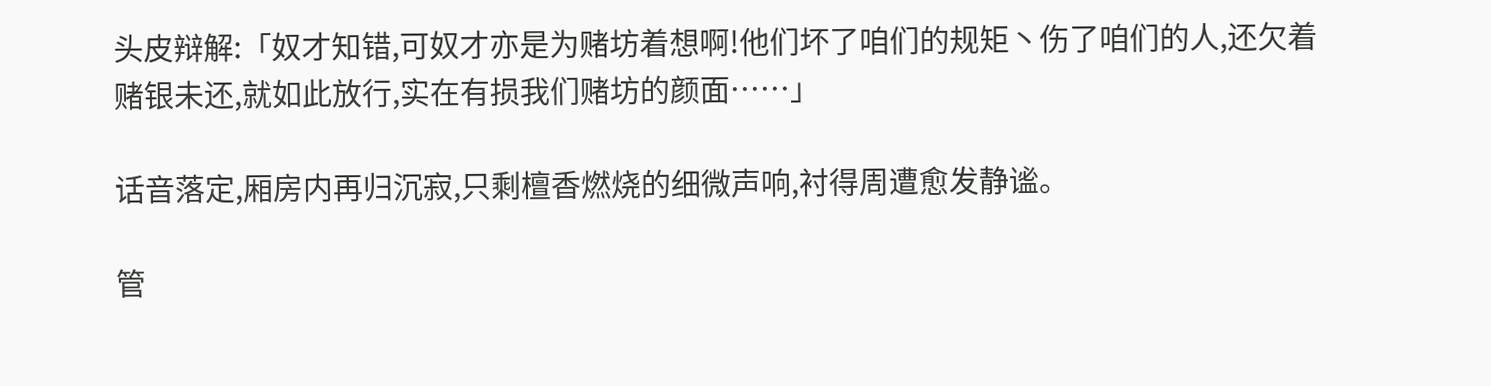头皮辩解:「奴才知错,可奴才亦是为赌坊着想啊!他们坏了咱们的规矩丶伤了咱们的人,还欠着赌银未还,就如此放行,实在有损我们赌坊的颜面……」

话音落定,厢房内再归沉寂,只剩檀香燃烧的细微声响,衬得周遭愈发静谧。

管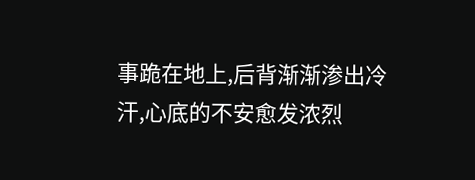事跪在地上,后背渐渐渗出冷汗,心底的不安愈发浓烈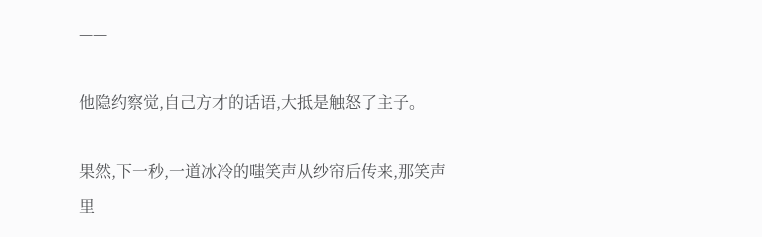——

他隐约察觉,自己方才的话语,大抵是触怒了主子。

果然,下一秒,一道冰冷的嗤笑声从纱帘后传来,那笑声里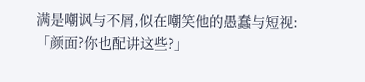满是嘲讽与不屑,似在嘲笑他的愚蠢与短视:「颜面?你也配讲这些?」